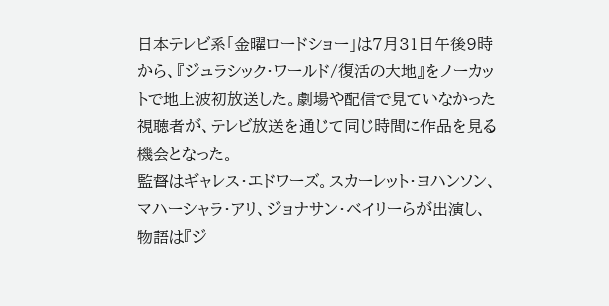日本テレビ系「金曜ロードショー」は7月31日午後9時から、『ジュラシック・ワールド/復活の大地』をノーカットで地上波初放送した。劇場や配信で見ていなかった視聴者が、テレビ放送を通じて同じ時間に作品を見る機会となった。
監督はギャレス・エドワーズ。スカーレット・ヨハンソン、マハーシャラ・アリ、ジョナサン・ベイリーらが出演し、物語は『ジ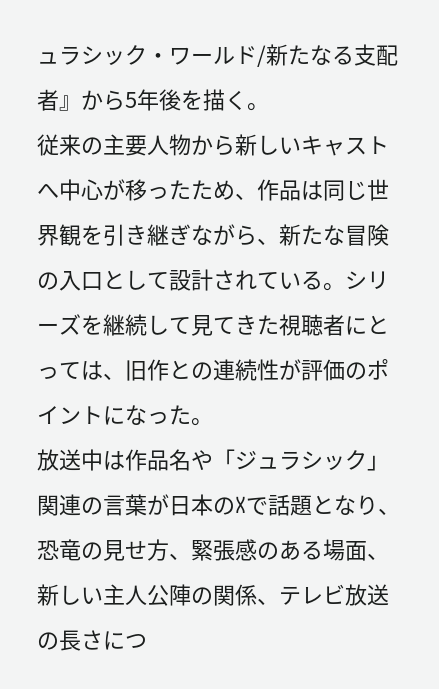ュラシック・ワールド/新たなる支配者』から5年後を描く。
従来の主要人物から新しいキャストへ中心が移ったため、作品は同じ世界観を引き継ぎながら、新たな冒険の入口として設計されている。シリーズを継続して見てきた視聴者にとっては、旧作との連続性が評価のポイントになった。
放送中は作品名や「ジュラシック」関連の言葉が日本のXで話題となり、恐竜の見せ方、緊張感のある場面、新しい主人公陣の関係、テレビ放送の長さにつ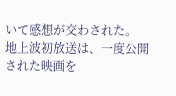いて感想が交わされた。
地上波初放送は、一度公開された映画を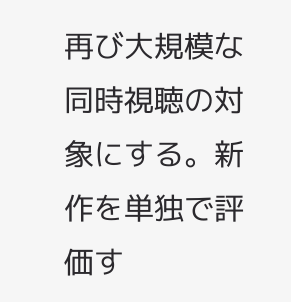再び大規模な同時視聴の対象にする。新作を単独で評価す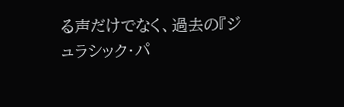る声だけでなく、過去の『ジュラシック・パ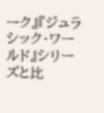ーク』『ジュラシック・ワールド』シリーズと比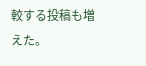較する投稿も増えた。